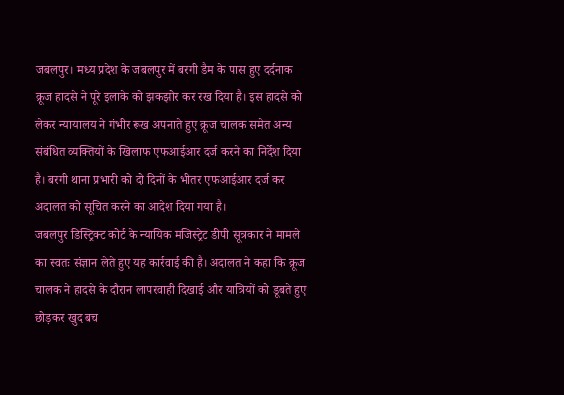जबलपुर। मध्य प्रदेश के जबलपुर में बरगी डैम के पास हुए दर्दनाक क्रूज हादसे ने पूरे इलाके को झकझोर कर रख दिया है। इस हादसे को लेकर न्यायालय ने गंभीर रूख अपनाते हुए क्रूज चालक समेत अन्य संबंधित व्यक्तियों के खिलाफ एफआईआर दर्ज करने का निर्देश दिया है। बरगी थाना प्रभारी को दो दिनों के भीतर एफआईआर दर्ज कर अदालत को सूचित करने का आदेश दिया गया है।
जबलपुर डिस्ट्रिक्ट कोर्ट के न्यायिक मजिस्ट्रेट डीपी सूत्रकार ने मामले का स्वतः संज्ञान लेते हुए यह कार्रवाई की है। अदालत ने कहा कि क्रूज चालक ने हादसे के दौरान लापरवाही दिखाई और यात्रियों को डूबते हुए छोड़कर खुद बच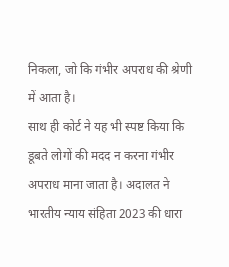निकला, जो कि गंभीर अपराध की श्रेणी में आता है।
साथ ही कोर्ट ने यह भी स्पष्ट किया कि डूबते लोगों की मदद न करना गंभीर अपराध माना जाता है। अदालत ने भारतीय न्याय संहिता 2023 की धारा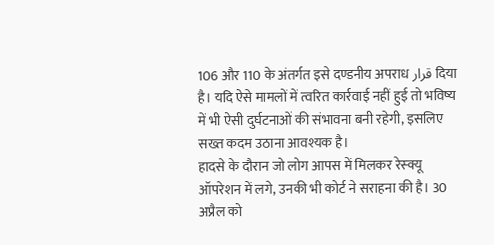106 और 110 के अंतर्गत इसे दण्डनीय अपराध قرار दिया है। यदि ऐसे मामलों में त्वरित कार्रवाई नहीं हुई तो भविष्य में भी ऐसी दुर्घटनाओं की संभावना बनी रहेगी, इसलिए सख्त कदम उठाना आवश्यक है।
हादसे के दौरान जो लोग आपस में मिलकर रेस्क्यू ऑपरेशन में लगे, उनकी भी कोर्ट ने सराहना की है। 30 अप्रैल को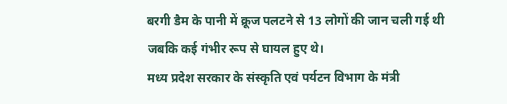बरगी डैम के पानी में क्रूज पलटने से 13 लोगों की जान चली गई थी जबकि कई गंभीर रूप से घायल हुए थे।
मध्य प्रदेश सरकार के संस्कृति एवं पर्यटन विभाग के मंत्री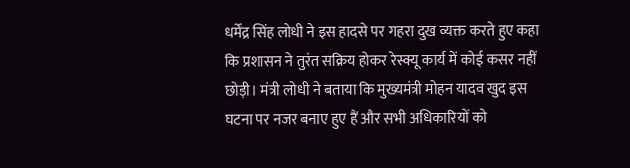धर्मेंद्र सिंह लोधी ने इस हादसे पर गहरा दुख व्यक्त करते हुए कहा कि प्रशासन ने तुरंत सक्रिय होकर रेस्क्यू कार्य में कोई कसर नहीं छोड़ी। मंत्री लोधी ने बताया कि मुख्यमंत्री मोहन यादव खुद इस घटना पर नजर बनाए हुए हैं और सभी अधिकारियों को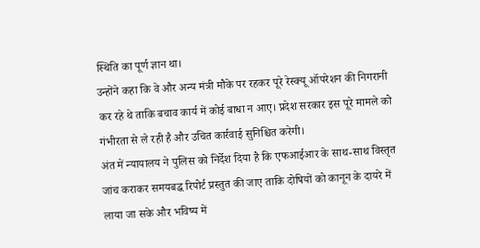स्थिति का पूर्ण ज्ञान था।
उन्होंने कहा कि वे और अन्य मंत्री मौके पर रहकर पूरे रेस्क्यू ऑपरेशन की निगरानी कर रहे थे ताकि बचाव कार्य में कोई बाधा न आए। प्रदेश सरकार इस पूरे मामले को गंभीरता से ले रही है और उचित कार्रवाई सुनिश्चित करेगी।
अंत में न्यायालय ने पुलिस को निर्देश दिया है कि एफआईआर के साथ-साथ विस्तृत जांच कराकर समयबद्ध रिपोर्ट प्रस्तुत की जाए ताकि दोषियों को कानून के दायरे में लाया जा सके और भविष्य में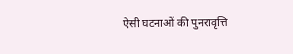ऐसी घटनाओं की पुनरावृत्ति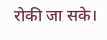रोकी जा सके।